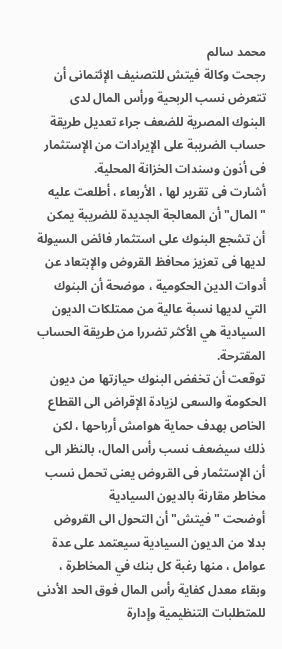محمد سالم
رجحت وكالة فيتش للتصنيف الإئتمانى أن تتعرض نسب الربحية ورأس المال لدى البنوك المصرية للضعف جراء تعديل طريقة حساب الضريبة على الإيرادات من الإستثمار فى أذون وسندات الخزانة المحلية.
أشارت فى تقرير لها ، الأربعاء ، أطلعت عليه "المال" أن المعالجة الجديدة للضريبة يمكن أن تشجع البنوك على استثمار فائض السيولة لديها فى تعزيز محافظ القروض والإبتعاد عن أدوات الدين الحكومية ، موضحة أن البنوك التي لديها نسبة عالية من ممتلكات الديون السيادية هي الأكثر تضررا من طريقة الحساب المقترحة.
توقعت أن تخفض البنوك حيازتها من ديون الحكومة والسعى لزيادة الإقراض الى القطاع الخاص بهدف حماية هوامش أرباحها ، لكن ذلك سيضعف نسب رأس المال، بالنظر الى أن الإستثمار فى القروض يعنى تحمل نسب مخاطر مقارنة بالديون السيادية
أوضحت "فيتش" أن التحول الى القروض بدلا من الديون السيادية سيعتمد على عدة عوامل ، منها رغبة كل بنك في المخاطرة ، وبقاء معدل كفاية رأس المال فوق الحد الأدنى للمتطلبات التنظيمية وإدارة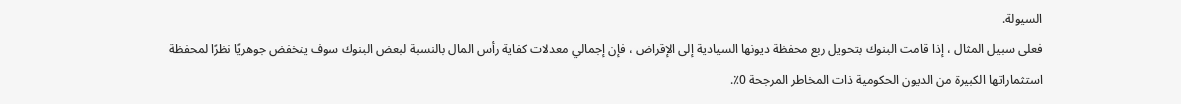السيولة.
فعلى سبيل المثال ، إذا قامت البنوك بتحويل ربع محفظة ديونها السيادية إلى الإقراض ، فإن إجمالي معدلات كفاية رأس المال بالنسبة لبعض البنوك سوف ينخفض جوهريًا نظرًا لمحفظة استثماراتها الكبيرة من الديون الحكومية ذات المخاطر المرجحة 0٪.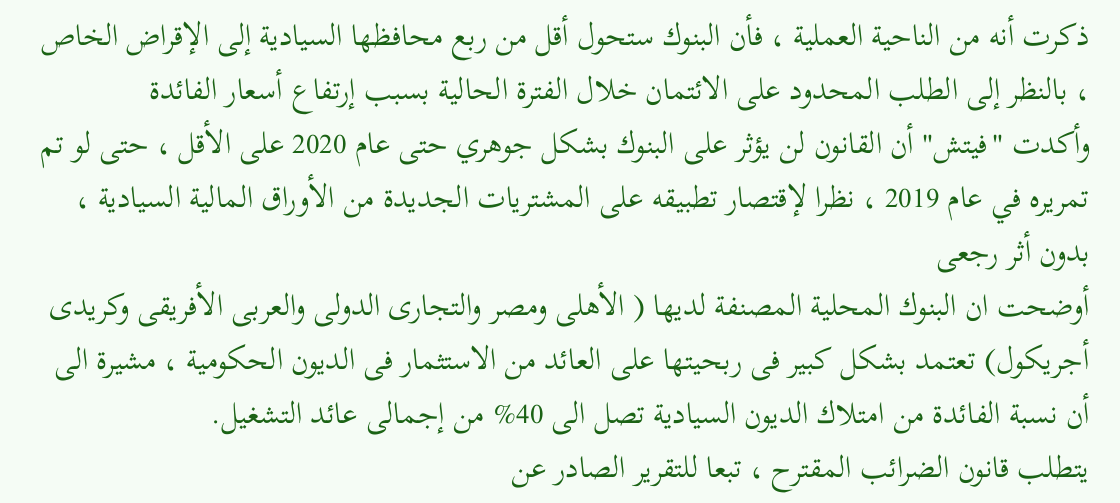ذكرت أنه من الناحية العملية ، فأن البنوك ستحول أقل من ربع محافظها السيادية إلى الإقراض الخاص ، بالنظر إلى الطلب المحدود على الائتمان خلال الفترة الحالية بسبب إرتفاع أسعار الفائدة
وأكدت "فيتش" أن القانون لن يؤثر على البنوك بشكل جوهري حتى عام 2020 على الأقل ، حتى لو تم تمريره في عام 2019 ، نظرا لإقتصار تطبيقه على المشتريات الجديدة من الأوراق المالية السيادية ، بدون أثر رجعى
أوضحت ان البنوك المحلية المصنفة لديها ( الأهلى ومصر والتجارى الدولى والعربى الأفريقى وكريدى أجريكول) تعتمد بشكل كبير فى ربحيتها على العائد من الاستثمار فى الديون الحكومية ، مشيرة الى أن نسبة الفائدة من امتلاك الديون السيادية تصل الى 40% من إجمالى عائد التشغيل.
يتطلب قانون الضرائب المقترح ، تبعا للتقرير الصادر عن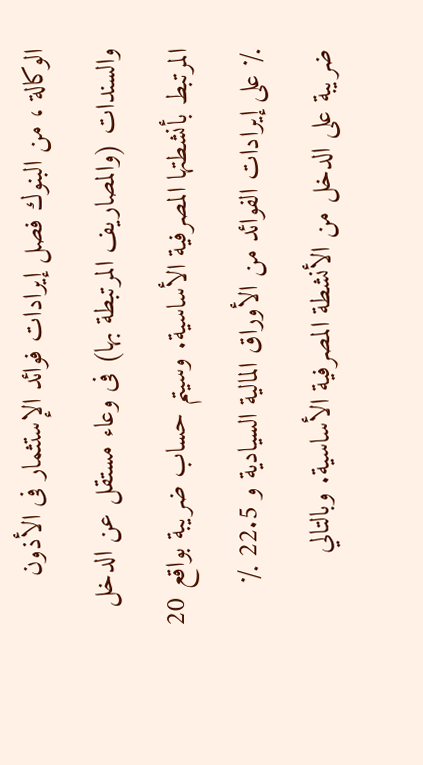الوكالة ، من البنوك فصل إيرادات فوائد الإستثمار فى الأذون والسندات (والمصاريف المرتبطة بها) فى وعاء مستقل عن الدخل المرتبط بأنشطتها المصرفية الأساسية. وسيتم حساب ضريبة بواقع 20 ٪ على إيرادات الفوائد من الأوراق المالية السيادية و 22.5 ٪ ضريبة على الدخل من الأنشطة المصرفية الأساسية. وبالتالي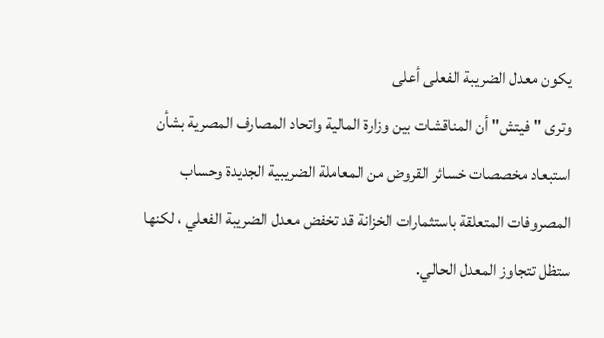یکون معدل الضريبة الفعلى أعلی
وترى "فيتش" أن المناقشات بين وزارة المالية واتحاد المصارف المصرية بشأن استبعاد مخصصات خسائر القروض من المعاملة الضريبية الجديدة وحساب المصروفات المتعلقة باستثمارات الخزانة قد تخفض معدل الضريبة الفعلي ، لكنها ستظل تتجاوز المعدل الحالي.